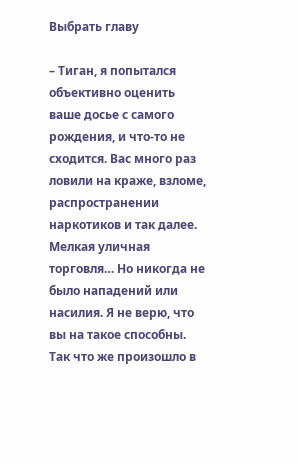Выбрать главу

– Тиган, я попытался объективно оценить ваше досье с самого рождения, и что-то не сходится. Вас много раз ловили на краже, взломе, распространении наркотиков и так далее. Мелкая уличная торговля… Но никогда не было нападений или насилия. Я не верю, что вы на такое способны. Так что же произошло в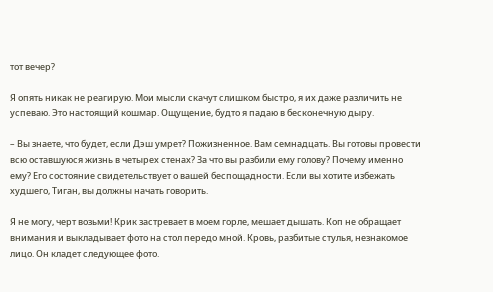тот вечер?

Я опять никак не реагирую. Мои мысли скачут слишком быстро, я их даже различить не успеваю. Это настоящий кошмар. Ощущение, будто я падаю в бесконечную дыру.

– Вы знаете, что будет, если Дэш умрет? Пожизненное. Вам семнадцать. Вы готовы провести всю оставшуюся жизнь в четырех стенах? За что вы разбили ему голову? Почему именно ему? Его состояние свидетельствует о вашей беспощадности. Если вы хотите избежать худшего, Тиган, вы должны начать говорить.

Я не могу, черт возьми! Крик застревает в моем горле, мешает дышать. Коп не обращает внимания и выкладывает фото на стол передо мной. Кровь, разбитые стулья, незнакомое лицо. Он кладет следующее фото.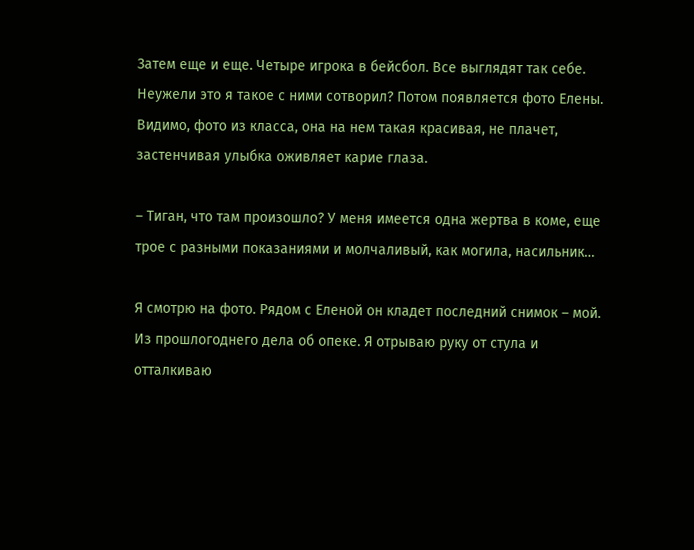Затем еще и еще. Четыре игрока в бейсбол. Все выглядят так себе. Неужели это я такое с ними сотворил? Потом появляется фото Елены. Видимо, фото из класса, она на нем такая красивая, не плачет, застенчивая улыбка оживляет карие глаза.

– Тиган, что там произошло? У меня имеется одна жертва в коме, еще трое с разными показаниями и молчаливый, как могила, насильник…

Я смотрю на фото. Рядом с Еленой он кладет последний снимок – мой. Из прошлогоднего дела об опеке. Я отрываю руку от стула и отталкиваю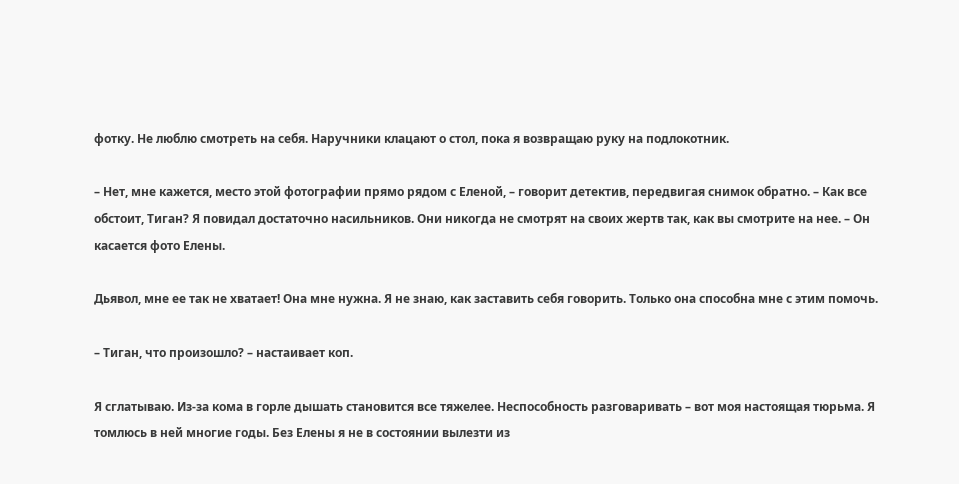фотку. Не люблю смотреть на себя. Наручники клацают о стол, пока я возвращаю руку на подлокотник.

– Нет, мне кажется, место этой фотографии прямо рядом с Еленой, – говорит детектив, передвигая снимок обратно. – Как все обстоит, Тиган? Я повидал достаточно насильников. Они никогда не смотрят на своих жертв так, как вы смотрите на нее. – Он касается фото Елены.

Дьявол, мне ее так не хватает! Она мне нужна. Я не знаю, как заставить себя говорить. Только она способна мне с этим помочь.

– Тиган, что произошло? – настаивает коп.

Я сглатываю. Из-за кома в горле дышать становится все тяжелее. Неспособность разговаривать – вот моя настоящая тюрьма. Я томлюсь в ней многие годы. Без Елены я не в состоянии вылезти из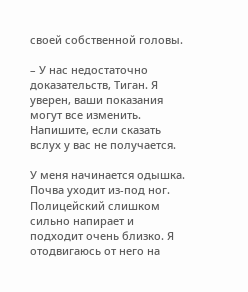своей собственной головы.

– У нас недостаточно доказательств, Тиган. Я уверен, ваши показания могут все изменить. Напишите, если сказать вслух у вас не получается.

У меня начинается одышка. Почва уходит из-под ног. Полицейский слишком сильно напирает и подходит очень близко. Я отодвигаюсь от него на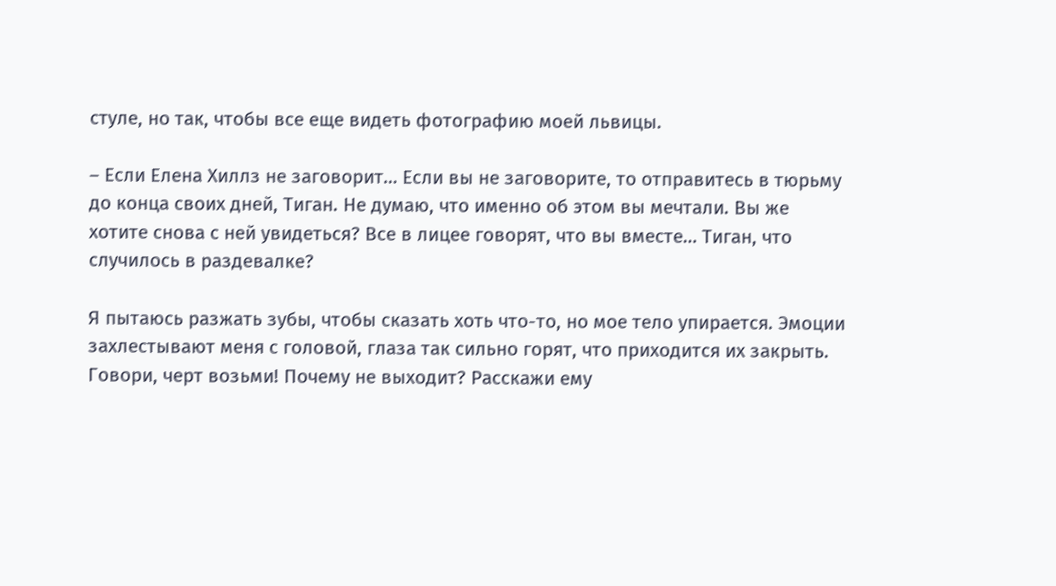стуле, но так, чтобы все еще видеть фотографию моей львицы.

– Если Елена Хиллз не заговорит… Если вы не заговорите, то отправитесь в тюрьму до конца своих дней, Тиган. Не думаю, что именно об этом вы мечтали. Вы же хотите снова с ней увидеться? Все в лицее говорят, что вы вместе… Тиган, что случилось в раздевалке?

Я пытаюсь разжать зубы, чтобы сказать хоть что-то, но мое тело упирается. Эмоции захлестывают меня с головой, глаза так сильно горят, что приходится их закрыть. Говори, черт возьми! Почему не выходит? Расскажи ему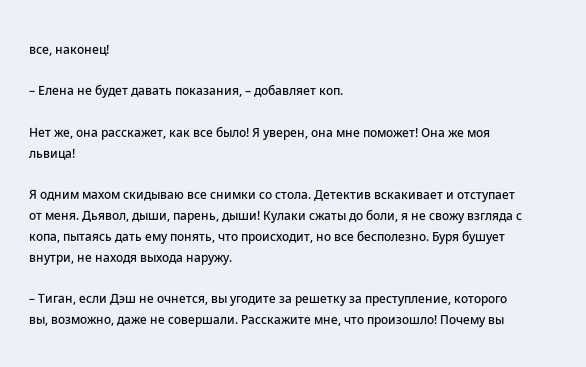все, наконец!

– Елена не будет давать показания, – добавляет коп.

Нет же, она расскажет, как все было! Я уверен, она мне поможет! Она же моя львица!

Я одним махом скидываю все снимки со стола. Детектив вскакивает и отступает от меня. Дьявол, дыши, парень, дыши! Кулаки сжаты до боли, я не свожу взгляда с копа, пытаясь дать ему понять, что происходит, но все бесполезно. Буря бушует внутри, не находя выхода наружу.

– Тиган, если Дэш не очнется, вы угодите за решетку за преступление, которого вы, возможно, даже не совершали. Расскажите мне, что произошло! Почему вы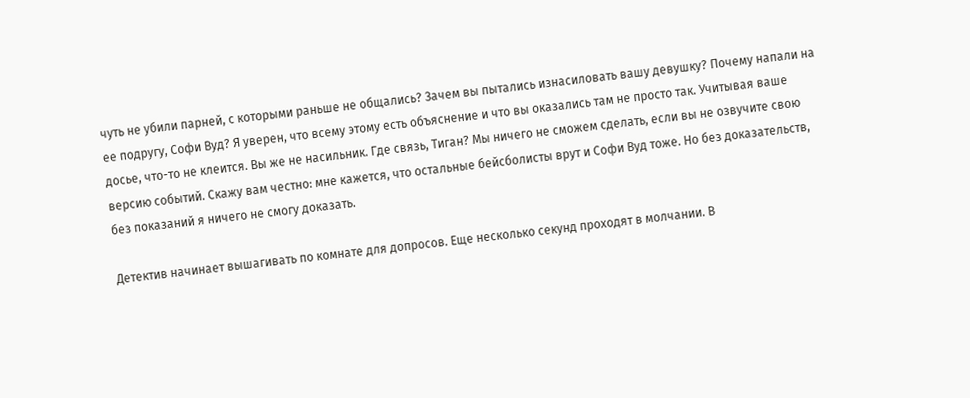чуть не убили парней, с которыми раньше не общались? Зачем вы пытались изнасиловать вашу девушку? Почему напали на ее подругу, Софи Вуд? Я уверен, что всему этому есть объяснение и что вы оказались там не просто так. Учитывая ваше досье, что-то не клеится. Вы же не насильник. Где связь, Тиган? Мы ничего не сможем сделать, если вы не озвучите свою версию событий. Скажу вам честно: мне кажется, что остальные бейсболисты врут и Софи Вуд тоже. Но без доказательств, без показаний я ничего не смогу доказать.

Детектив начинает вышагивать по комнате для допросов. Еще несколько секунд проходят в молчании. В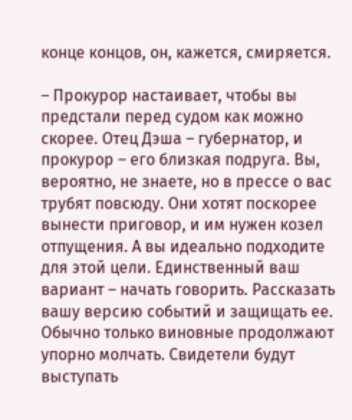конце концов, он, кажется, смиряется.

– Прокурор настаивает, чтобы вы предстали перед судом как можно скорее. Отец Дэша – губернатор, и прокурор – его близкая подруга. Вы, вероятно, не знаете, но в прессе о вас трубят повсюду. Они хотят поскорее вынести приговор, и им нужен козел отпущения. А вы идеально подходите для этой цели. Единственный ваш вариант – начать говорить. Рассказать вашу версию событий и защищать ее. Обычно только виновные продолжают упорно молчать. Свидетели будут выступать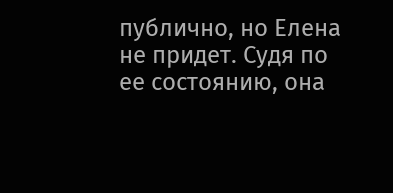публично, но Елена не придет. Судя по ее состоянию, она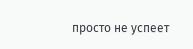просто не успеет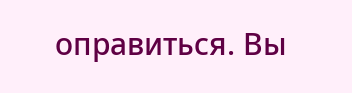оправиться. Вы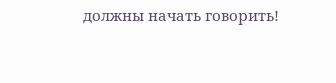должны начать говорить!